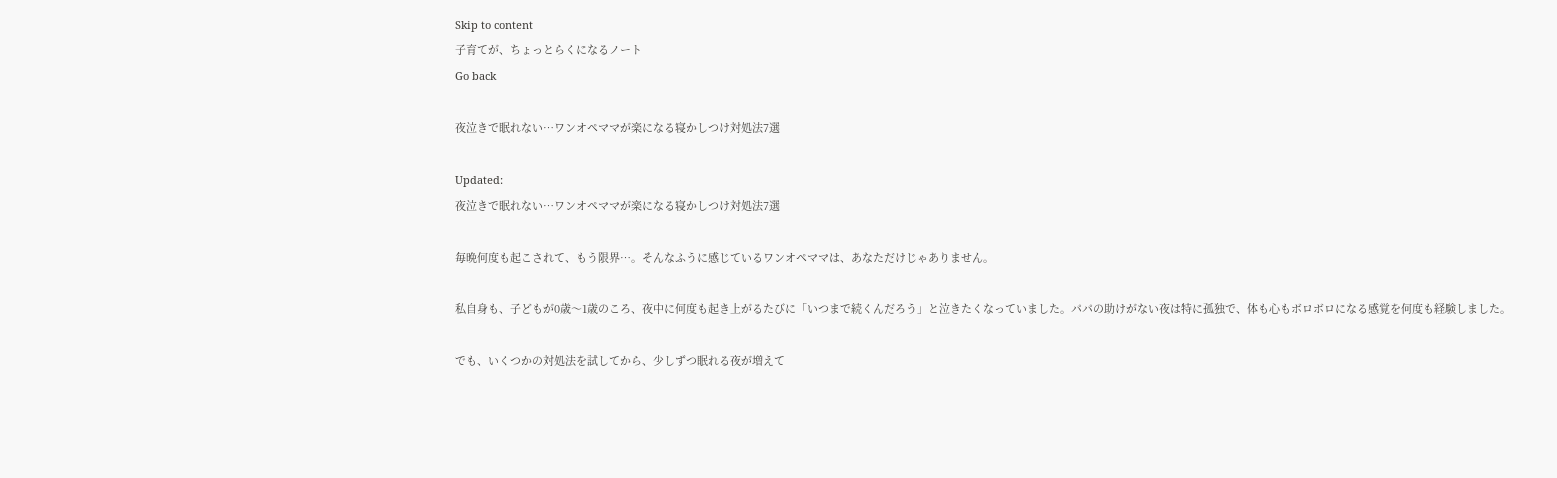Skip to content
子育てが、ちょっとらくになるノート
Go back

夜泣きで眠れない…ワンオペママが楽になる寝かしつけ対処法7選

Updated:
夜泣きで眠れない…ワンオペママが楽になる寝かしつけ対処法7選

毎晩何度も起こされて、もう限界…。そんなふうに感じているワンオペママは、あなただけじゃありません。

私自身も、子どもが0歳〜1歳のころ、夜中に何度も起き上がるたびに「いつまで続くんだろう」と泣きたくなっていました。パパの助けがない夜は特に孤独で、体も心もボロボロになる感覚を何度も経験しました。

でも、いくつかの対処法を試してから、少しずつ眠れる夜が増えて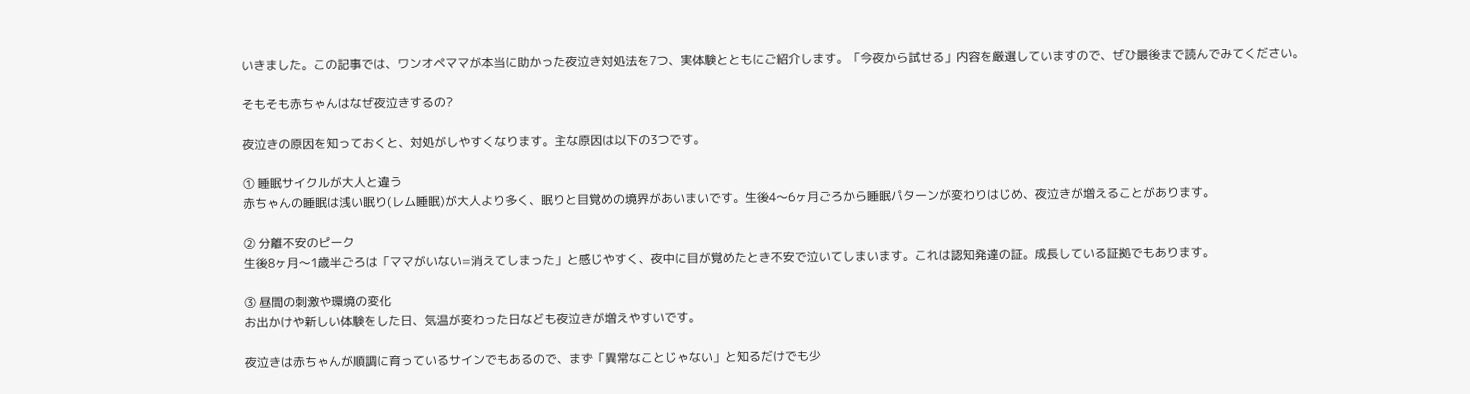いきました。この記事では、ワンオペママが本当に助かった夜泣き対処法を7つ、実体験とともにご紹介します。「今夜から試せる」内容を厳選していますので、ぜひ最後まで読んでみてください。

そもそも赤ちゃんはなぜ夜泣きするの?

夜泣きの原因を知っておくと、対処がしやすくなります。主な原因は以下の3つです。

① 睡眠サイクルが大人と違う
赤ちゃんの睡眠は浅い眠り(レム睡眠)が大人より多く、眠りと目覚めの境界があいまいです。生後4〜6ヶ月ごろから睡眠パターンが変わりはじめ、夜泣きが増えることがあります。

② 分離不安のピーク
生後8ヶ月〜1歳半ごろは「ママがいない=消えてしまった」と感じやすく、夜中に目が覚めたとき不安で泣いてしまいます。これは認知発達の証。成長している証拠でもあります。

③ 昼間の刺激や環境の変化
お出かけや新しい体験をした日、気温が変わった日なども夜泣きが増えやすいです。

夜泣きは赤ちゃんが順調に育っているサインでもあるので、まず「異常なことじゃない」と知るだけでも少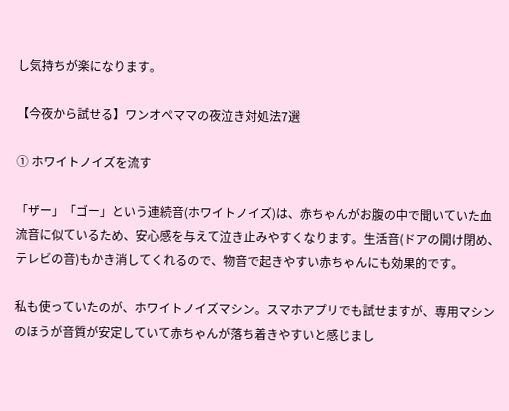し気持ちが楽になります。

【今夜から試せる】ワンオペママの夜泣き対処法7選

① ホワイトノイズを流す

「ザー」「ゴー」という連続音(ホワイトノイズ)は、赤ちゃんがお腹の中で聞いていた血流音に似ているため、安心感を与えて泣き止みやすくなります。生活音(ドアの開け閉め、テレビの音)もかき消してくれるので、物音で起きやすい赤ちゃんにも効果的です。

私も使っていたのが、ホワイトノイズマシン。スマホアプリでも試せますが、専用マシンのほうが音質が安定していて赤ちゃんが落ち着きやすいと感じまし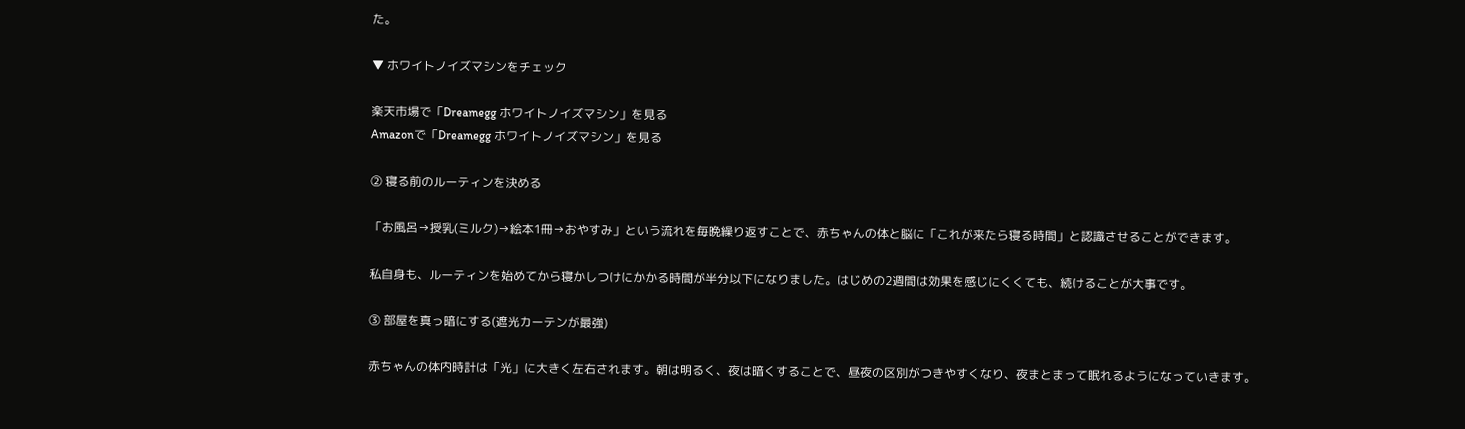た。

▼ ホワイトノイズマシンをチェック

楽天市場で「Dreamegg ホワイトノイズマシン」を見る
Amazonで「Dreamegg ホワイトノイズマシン」を見る

② 寝る前のルーティンを決める

「お風呂→授乳(ミルク)→絵本1冊→おやすみ」という流れを毎晩繰り返すことで、赤ちゃんの体と脳に「これが来たら寝る時間」と認識させることができます。

私自身も、ルーティンを始めてから寝かしつけにかかる時間が半分以下になりました。はじめの2週間は効果を感じにくくても、続けることが大事です。

③ 部屋を真っ暗にする(遮光カーテンが最強)

赤ちゃんの体内時計は「光」に大きく左右されます。朝は明るく、夜は暗くすることで、昼夜の区別がつきやすくなり、夜まとまって眠れるようになっていきます。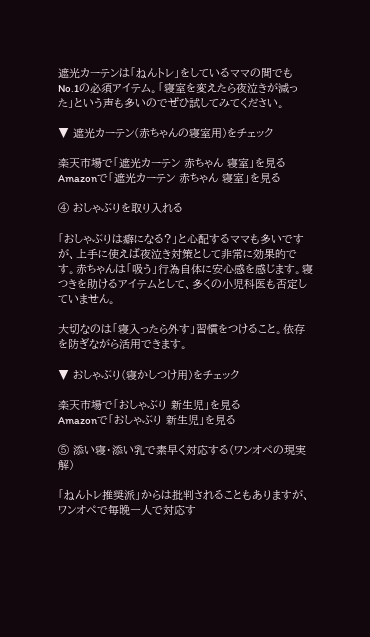遮光カーテンは「ねんトレ」をしているママの間でもNo.1の必須アイテム。「寝室を変えたら夜泣きが減った」という声も多いのでぜひ試してみてください。

▼ 遮光カーテン(赤ちゃんの寝室用)をチェック

楽天市場で「遮光カーテン 赤ちゃん 寝室」を見る
Amazonで「遮光カーテン 赤ちゃん 寝室」を見る

④ おしゃぶりを取り入れる

「おしゃぶりは癖になる?」と心配するママも多いですが、上手に使えば夜泣き対策として非常に効果的です。赤ちゃんは「吸う」行為自体に安心感を感じます。寝つきを助けるアイテムとして、多くの小児科医も否定していません。

大切なのは「寝入ったら外す」習慣をつけること。依存を防ぎながら活用できます。

▼ おしゃぶり(寝かしつけ用)をチェック

楽天市場で「おしゃぶり 新生児」を見る
Amazonで「おしゃぶり 新生児」を見る

⑤ 添い寝・添い乳で素早く対応する(ワンオペの現実解)

「ねんトレ推奨派」からは批判されることもありますが、ワンオペで毎晩一人で対応す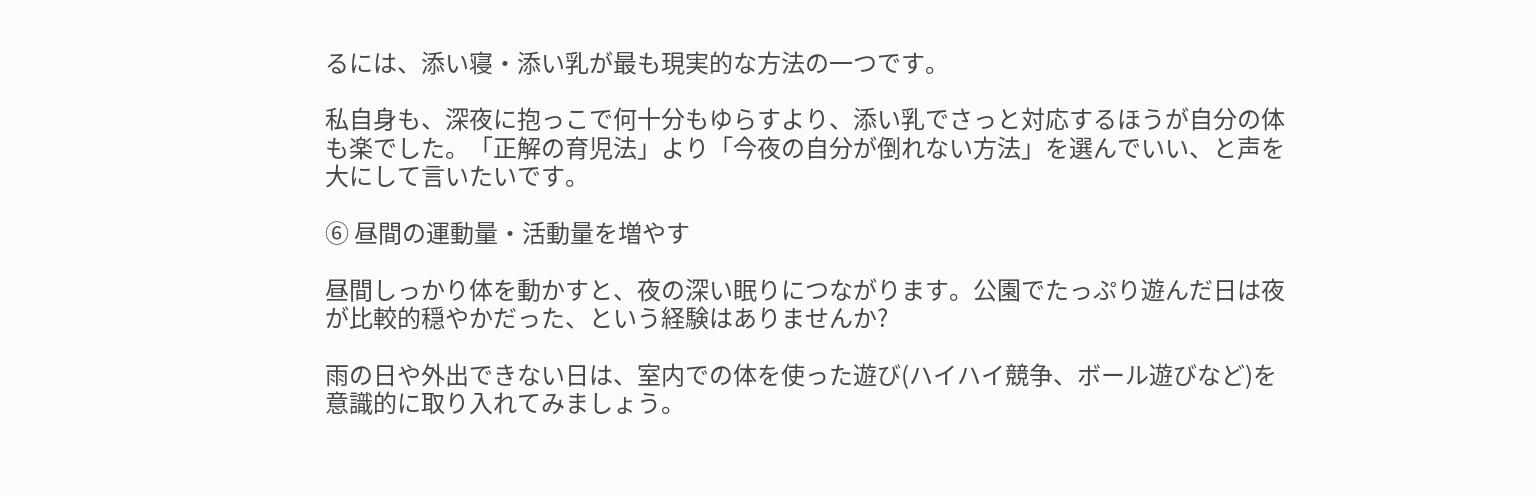るには、添い寝・添い乳が最も現実的な方法の一つです。

私自身も、深夜に抱っこで何十分もゆらすより、添い乳でさっと対応するほうが自分の体も楽でした。「正解の育児法」より「今夜の自分が倒れない方法」を選んでいい、と声を大にして言いたいです。

⑥ 昼間の運動量・活動量を増やす

昼間しっかり体を動かすと、夜の深い眠りにつながります。公園でたっぷり遊んだ日は夜が比較的穏やかだった、という経験はありませんか?

雨の日や外出できない日は、室内での体を使った遊び(ハイハイ競争、ボール遊びなど)を意識的に取り入れてみましょう。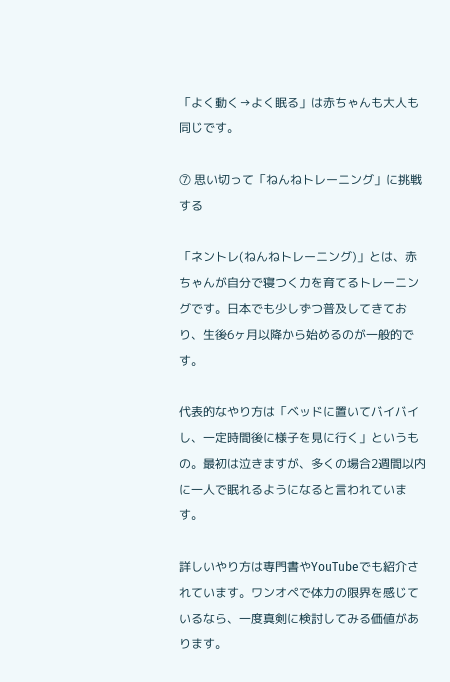「よく動く→よく眠る」は赤ちゃんも大人も同じです。

⑦ 思い切って「ねんねトレーニング」に挑戦する

「ネントレ(ねんねトレーニング)」とは、赤ちゃんが自分で寝つく力を育てるトレーニングです。日本でも少しずつ普及してきており、生後6ヶ月以降から始めるのが一般的です。

代表的なやり方は「ベッドに置いてバイバイし、一定時間後に様子を見に行く」というもの。最初は泣きますが、多くの場合2週間以内に一人で眠れるようになると言われています。

詳しいやり方は専門書やYouTubeでも紹介されています。ワンオペで体力の限界を感じているなら、一度真剣に検討してみる価値があります。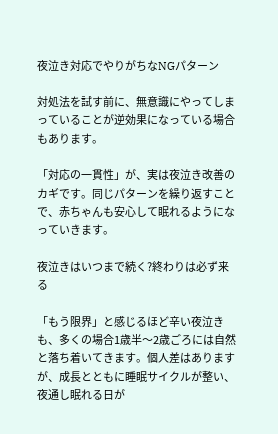夜泣き対応でやりがちなNGパターン

対処法を試す前に、無意識にやってしまっていることが逆効果になっている場合もあります。

「対応の一貫性」が、実は夜泣き改善のカギです。同じパターンを繰り返すことで、赤ちゃんも安心して眠れるようになっていきます。

夜泣きはいつまで続く?終わりは必ず来る

「もう限界」と感じるほど辛い夜泣きも、多くの場合1歳半〜2歳ごろには自然と落ち着いてきます。個人差はありますが、成長とともに睡眠サイクルが整い、夜通し眠れる日が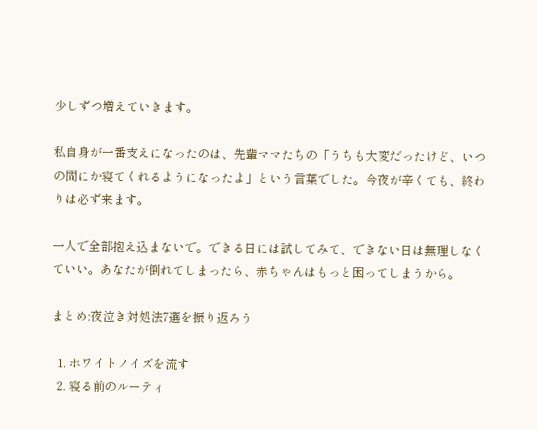少しずつ増えていきます。

私自身が一番支えになったのは、先輩ママたちの「うちも大変だったけど、いつの間にか寝てくれるようになったよ」という言葉でした。今夜が辛くても、終わりは必ず来ます。

一人で全部抱え込まないで。できる日には試してみて、できない日は無理しなくていい。あなたが倒れてしまったら、赤ちゃんはもっと困ってしまうから。

まとめ:夜泣き対処法7選を振り返ろう

  1. ホワイトノイズを流す
  2. 寝る前のルーティ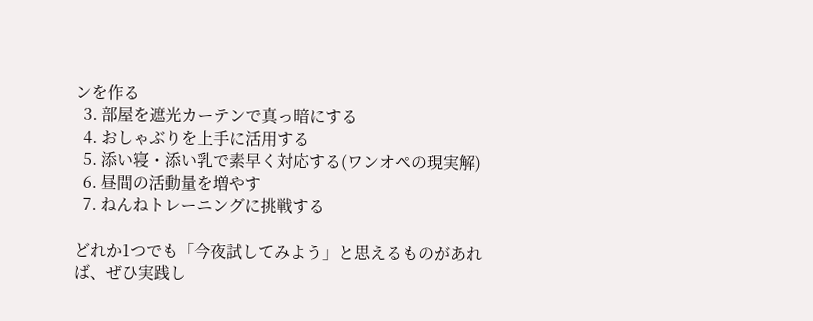ンを作る
  3. 部屋を遮光カーテンで真っ暗にする
  4. おしゃぶりを上手に活用する
  5. 添い寝・添い乳で素早く対応する(ワンオペの現実解)
  6. 昼間の活動量を増やす
  7. ねんねトレーニングに挑戦する

どれか1つでも「今夜試してみよう」と思えるものがあれば、ぜひ実践し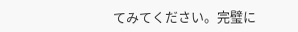てみてください。完璧に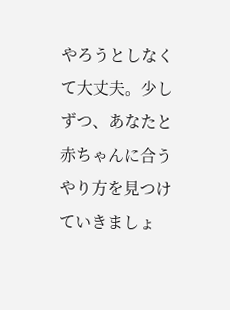やろうとしなくて大丈夫。少しずつ、あなたと赤ちゃんに合うやり方を見つけていきましょ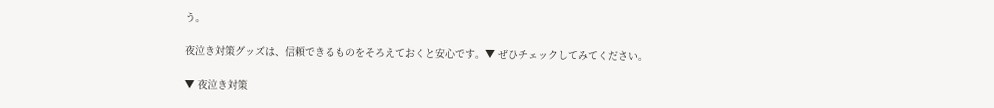う。

夜泣き対策グッズは、信頼できるものをそろえておくと安心です。▼ ぜひチェックしてみてください。

▼ 夜泣き対策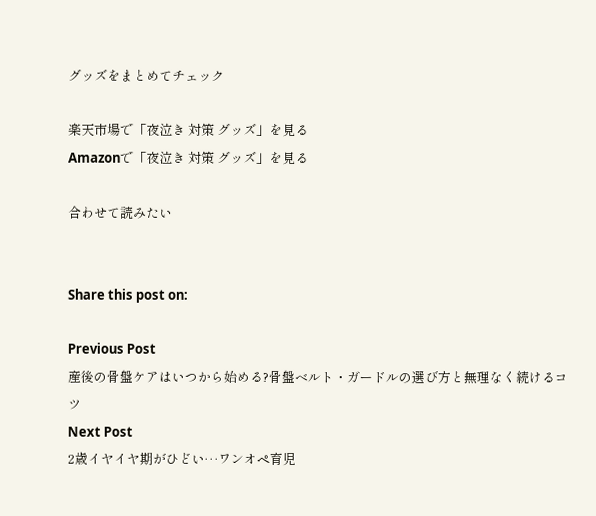グッズをまとめてチェック

楽天市場で「夜泣き 対策 グッズ」を見る
Amazonで「夜泣き 対策 グッズ」を見る

合わせて読みたい


Share this post on:

Previous Post
産後の骨盤ケアはいつから始める?骨盤ベルト・ガードルの選び方と無理なく続けるコツ
Next Post
2歳イヤイヤ期がひどい…ワンオペ育児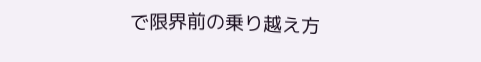で限界前の乗り越え方